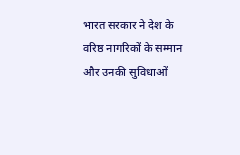भारत सरकार ने देश के वरिष्ठ नागरिकों के सम्मान और उनकी सुविधाओं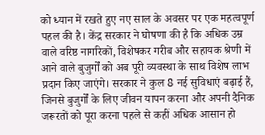को ध्यान में रखते हुए नए साल के अवसर पर एक महत्वपूर्ण पहल की है। केंद्र सरकार ने घोषणा की है कि अधिक उम्र वाले वरिष्ठ नागरिकों, विशेषकर गरीब और सहायक श्रेणी में आने वाले बुजुर्गों को अब पूरी व्यवस्था के साथ विशेष लाभ प्रदान किए जाएंगे। सरकार ने कुल 8 नई सुविधाएं बढ़ाई हैं, जिनसे बुजुर्गों के लिए जीवन यापन करना और अपनी दैनिक जरूरतों को पूरा करना पहले से कहीं अधिक आसान हो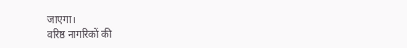जाएगा।
वरिष्ठ नागरिकों की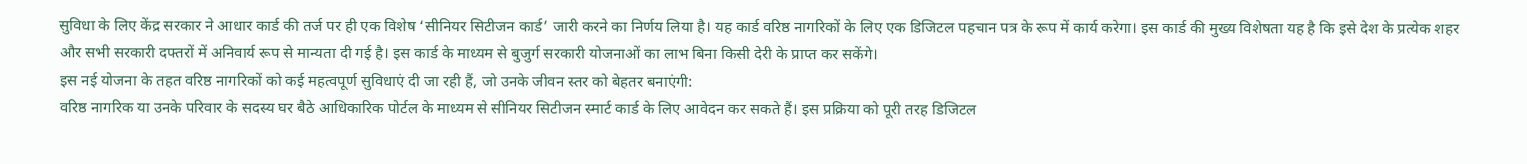सुविधा के लिए केंद्र सरकार ने आधार कार्ड की तर्ज पर ही एक विशेष ‘सीनियर सिटीजन कार्ड’ जारी करने का निर्णय लिया है। यह कार्ड वरिष्ठ नागरिकों के लिए एक डिजिटल पहचान पत्र के रूप में कार्य करेगा। इस कार्ड की मुख्य विशेषता यह है कि इसे देश के प्रत्येक शहर और सभी सरकारी दफ्तरों में अनिवार्य रूप से मान्यता दी गई है। इस कार्ड के माध्यम से बुजुर्ग सरकारी योजनाओं का लाभ बिना किसी देरी के प्राप्त कर सकेंगे।
इस नई योजना के तहत वरिष्ठ नागरिकों को कई महत्वपूर्ण सुविधाएं दी जा रही हैं, जो उनके जीवन स्तर को बेहतर बनाएंगी:
वरिष्ठ नागरिक या उनके परिवार के सदस्य घर बैठे आधिकारिक पोर्टल के माध्यम से सीनियर सिटीजन स्मार्ट कार्ड के लिए आवेदन कर सकते हैं। इस प्रक्रिया को पूरी तरह डिजिटल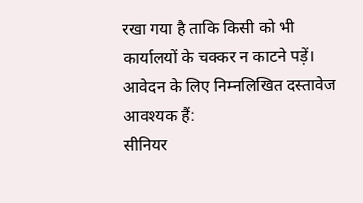रखा गया है ताकि किसी को भी कार्यालयों के चक्कर न काटने पड़ें। आवेदन के लिए निम्नलिखित दस्तावेज आवश्यक हैं:
सीनियर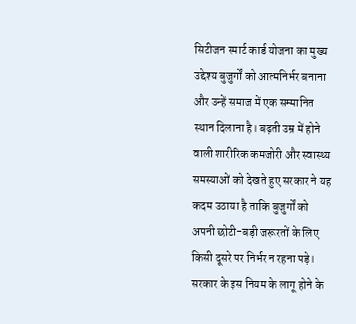सिटीजन स्मार्ट कार्ड योजना का मुख्य उद्देश्य बुजुर्गों को आत्मनिर्भर बनाना और उन्हें समाज में एक सम्मानित स्थान दिलाना है। बढ़ती उम्र में होने वाली शारीरिक कमजोरी और स्वास्थ्य समस्याओं को देखते हुए सरकार ने यह कदम उठाया है ताकि बुजुर्गों को अपनी छोटी-बड़ी जरूरतों के लिए किसी दूसरे पर निर्भर न रहना पड़े। सरकार के इस नियम के लागू होने के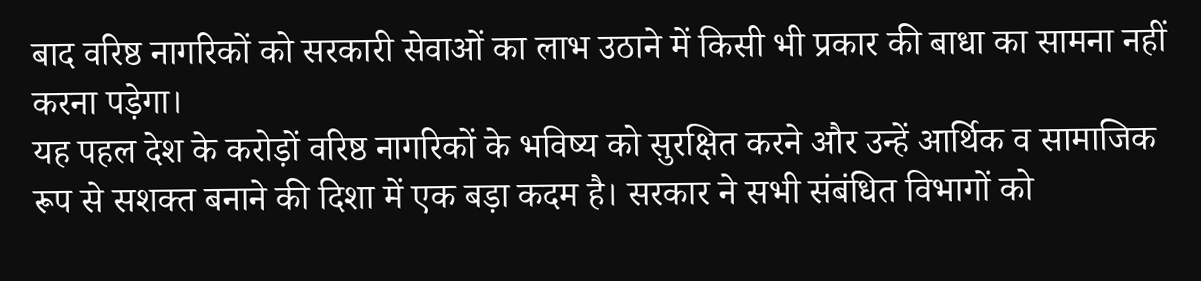बाद वरिष्ठ नागरिकों को सरकारी सेवाओं का लाभ उठाने में किसी भी प्रकार की बाधा का सामना नहीं करना पड़ेगा।
यह पहल देश के करोड़ों वरिष्ठ नागरिकों के भविष्य को सुरक्षित करने और उन्हें आर्थिक व सामाजिक रूप से सशक्त बनाने की दिशा में एक बड़ा कदम है। सरकार ने सभी संबंधित विभागों को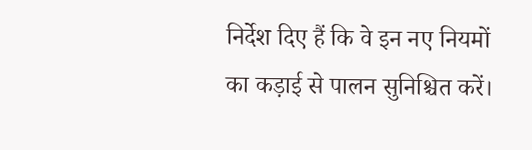निर्देश दिए हैं कि वे इन नए नियमों का कड़ाई से पालन सुनिश्चित करें।